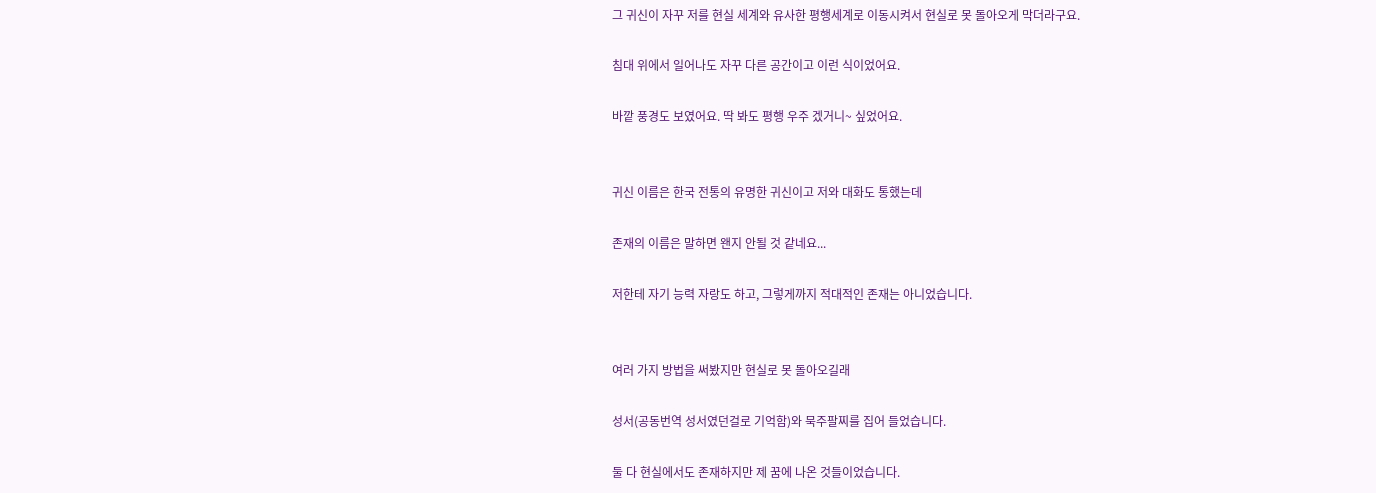그 귀신이 자꾸 저를 현실 세계와 유사한 평행세계로 이동시켜서 현실로 못 돌아오게 막더라구요.

침대 위에서 일어나도 자꾸 다른 공간이고 이런 식이었어요.

바깥 풍경도 보였어요. 딱 봐도 평행 우주 겠거니~ 싶었어요.


귀신 이름은 한국 전통의 유명한 귀신이고 저와 대화도 통했는데

존재의 이름은 말하면 왠지 안될 것 같네요...

저한테 자기 능력 자랑도 하고, 그렇게까지 적대적인 존재는 아니었습니다.


여러 가지 방법을 써봤지만 현실로 못 돌아오길래

성서(공동번역 성서였던걸로 기억함)와 묵주팔찌를 집어 들었습니다.

둘 다 현실에서도 존재하지만 제 꿈에 나온 것들이었습니다.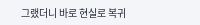그랬더니 바로 현실로 복귀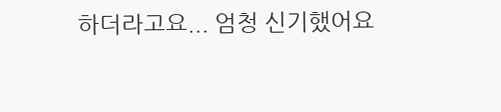하더라고요... 엄청 신기했어요